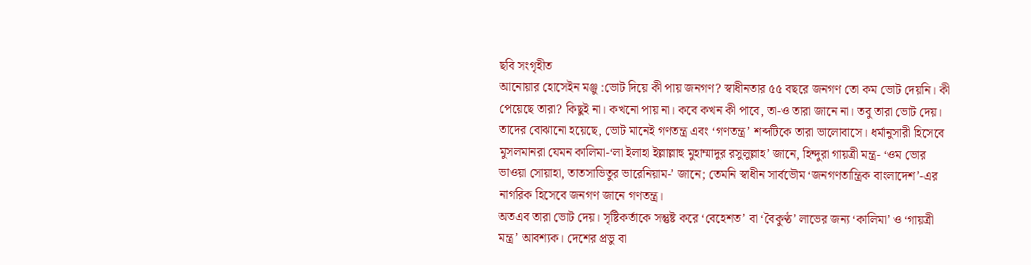ছবি সংগৃহীত
আনোয়ার হোসেইন মঞ্জু :ভোট দিয়ে কী পায় জনগণ? স্বাধীনতার ৫৫ বছরে জনগণ তো কম ভোট দেয়নি। কী পেয়েছে তারা? কিছুই না। কখনো পায় না। কবে কখন কী পাবে, তা-ও তারা জানে না। তবু তারা ভোট দেয়। তাদের বোঝানো হয়েছে, ভোট মানেই গণতন্ত্র এবং ‘গণতন্ত্র’ শব্দটিকে তারা ভালোবাসে। ধর্মানুসারী হিসেবে মুসলমানরা যেমন কালিমা-‘লা ইলাহা ইল্লাল্লাহু মুহাম্মাদুর রসুলুল্লাহ’ জানে, হিন্দুরা গায়ত্রী মন্ত্র- ‘ওম ভোর ভাওয়া সোয়াহা, তাতসাভিতুর ভারেনিয়াম-’ জানে; তেমনি স্বাধীন সার্বভৌম ‘জনগণতান্ত্রিক বাংলাদেশ’-এর নাগরিক হিসেবে জনগণ জানে গণতন্ত্র।
অতএব তারা ভোট দেয়। সৃষ্টিকর্তাকে সন্তুষ্ট করে ‘বেহেশত’ বা ‘বৈকুণ্ঠ’ লাভের জন্য ‘কালিমা’ ও ‘গায়ত্রী মন্ত্র’ আবশ্যক। দেশের প্রভু বা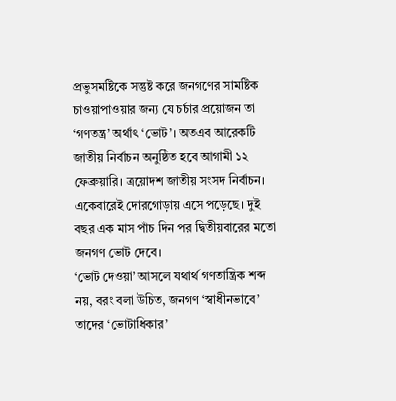প্রভুসমষ্টিকে সন্তুষ্ট করে জনগণের সামষ্টিক চাওয়াপাওয়ার জন্য যে চর্চার প্রয়োজন তা ‘গণতন্ত্র’ অর্থাৎ ‘ভোট’। অতএব আরেকটি জাতীয় নির্বাচন অনুষ্ঠিত হবে আগামী ১২ ফেব্রুয়ারি। ত্রয়োদশ জাতীয় সংসদ নির্বাচন। একেবারেই দোরগোড়ায় এসে পড়েছে। দুই বছর এক মাস পাঁচ দিন পর দ্বিতীয়বারের মতো জনগণ ভোট দেবে।
‘ভোট দেওয়া’ আসলে যথার্থ গণতান্ত্রিক শব্দ নয়, বরং বলা উচিত, জনগণ ‘স্বাধীনভাবে’ তাদের ‘ভোটাধিকার’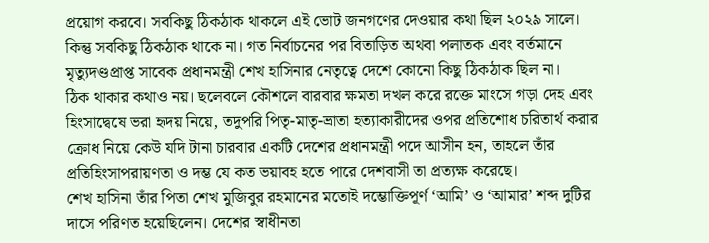প্রয়োগ করবে। সবকিছু ঠিকঠাক থাকলে এই ভোট জনগণের দেওয়ার কথা ছিল ২০২৯ সালে। কিন্তু সবকিছু ঠিকঠাক থাকে না। গত নির্বাচনের পর বিতাড়িত অথবা পলাতক এবং বর্তমানে মৃত্যুদণ্ডপ্রাপ্ত সাবেক প্রধানমন্ত্রী শেখ হাসিনার নেতৃত্বে দেশে কোনো কিছু ঠিকঠাক ছিল না।
ঠিক থাকার কথাও নয়। ছলেবলে কৌশলে বারবার ক্ষমতা দখল করে রক্তে মাংসে গড়া দেহ এবং হিংসাদ্বেষে ভরা হৃদয় নিয়ে, তদুপরি পিতৃ-মাতৃ-ভ্রাতা হত্যাকারীদের ওপর প্রতিশোধ চরিতার্থ করার ক্রোধ নিয়ে কেউ যদি টানা চারবার একটি দেশের প্রধানমন্ত্রী পদে আসীন হন, তাহলে তাঁর প্রতিহিংসাপরায়ণতা ও দম্ভ যে কত ভয়াবহ হতে পারে দেশবাসী তা প্রত্যক্ষ করেছে।
শেখ হাসিনা তাঁর পিতা শেখ মুজিবুর রহমানের মতোই দম্ভোক্তিপূর্ণ ‘আমি’ ও ‘আমার’ শব্দ দুটির দাসে পরিণত হয়েছিলেন। দেশের স্বাধীনতা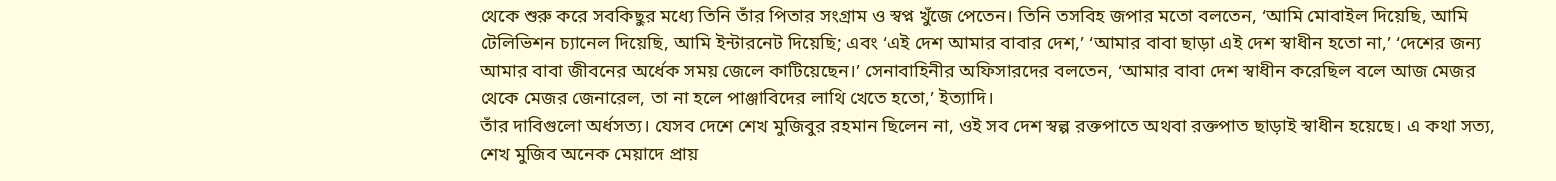থেকে শুরু করে সবকিছুর মধ্যে তিনি তাঁর পিতার সংগ্রাম ও স্বপ্ন খুঁজে পেতেন। তিনি তসবিহ জপার মতো বলতেন, ‘আমি মোবাইল দিয়েছি, আমি টেলিভিশন চ্যানেল দিয়েছি, আমি ইন্টারনেট দিয়েছি; এবং ‘এই দেশ আমার বাবার দেশ,’ ‘আমার বাবা ছাড়া এই দেশ স্বাধীন হতো না,’ ‘দেশের জন্য আমার বাবা জীবনের অর্ধেক সময় জেলে কাটিয়েছেন।’ সেনাবাহিনীর অফিসারদের বলতেন, ‘আমার বাবা দেশ স্বাধীন করেছিল বলে আজ মেজর থেকে মেজর জেনারেল, তা না হলে পাঞ্জাবিদের লাথি খেতে হতো,’ ইত্যাদি।
তাঁর দাবিগুলো অর্ধসত্য। যেসব দেশে শেখ মুজিবুর রহমান ছিলেন না, ওই সব দেশ স্বল্প রক্তপাতে অথবা রক্তপাত ছাড়াই স্বাধীন হয়েছে। এ কথা সত্য, শেখ মুজিব অনেক মেয়াদে প্রায়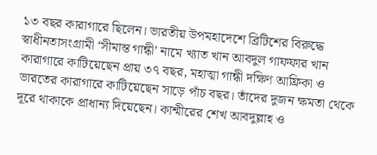১৩ বছর কারাগারে ছিলেন। ভারতীয় উপমহাদেশে ব্রিটিশের বিরুদ্ধে স্বাধীনতাসংগ্রামী ‘সীমান্ত গান্ধী’ নামে খ্যাত খান আবদুল গাফফার খান কারাগারে কাটিয়েছেন প্রায় ৩৭ বছর, মহাত্মা গান্ধী দক্ষিণ আফ্রিকা ও ভারতের কারাগারে কাটিয়েছেন সাড়ে পাঁচ বছর। তাঁদের দুজন ক্ষমতা থেকে দূরে থাকাকে প্রাধান্য দিয়েছেন। কাশ্মীরের শেখ আবদুল্লাহ ও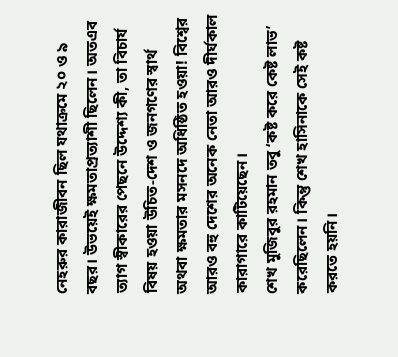নেহরুর কারাজীবন ছিল যথাক্রমে ২০ ও ৯ বছর। উভয়েই ক্ষমতাপ্রত্যাশী ছিলেন। অতএব ত্যাগ স্বীকারের পেছনে উদ্দেশ্য কী, তা বিচার্য বিষয় হওয়া উচিত-দেশ ও জনগণের স্বার্থ অথবা ক্ষমতার মসনদে অধিষ্ঠিত হওয়া! বিশ্বের আরও বহু দেশের অনেক নেতা আরও দীর্ঘকাল কারাগারে কাটিয়েছেন।
শেখ মুজিবুর রহমান তবু ‘কষ্ট করে কেষ্ট লাভ’ করেছিলেন। কিন্তু শেখ হাসিনাকে সেই কষ্ট করতে হয়নি।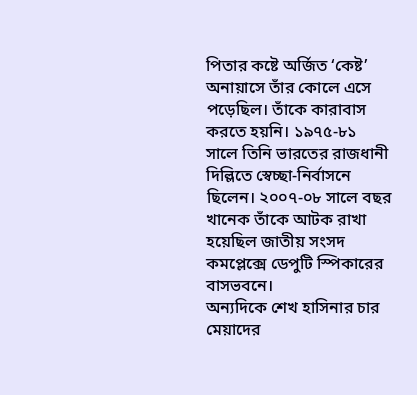পিতার কষ্টে অর্জিত ‘কেষ্ট’ অনায়াসে তাঁর কোলে এসে পড়েছিল। তাঁকে কারাবাস করতে হয়নি। ১৯৭৫-৮১ সালে তিনি ভারতের রাজধানী দিল্লিতে স্বেচ্ছা-নির্বাসনে ছিলেন। ২০০৭-০৮ সালে বছর খানেক তাঁকে আটক রাখা হয়েছিল জাতীয় সংসদ কমপ্লেক্সে ডেপুটি স্পিকারের বাসভবনে।
অন্যদিকে শেখ হাসিনার চার মেয়াদের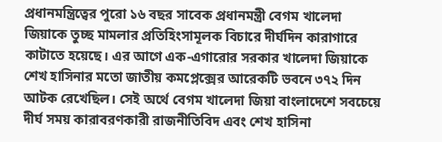প্রধানমন্ত্রিত্বের পুরো ১৬ বছর সাবেক প্রধানমন্ত্রী বেগম খালেদা জিয়াকে তুচ্ছ মামলার প্রতিহিংসামূলক বিচারে দীর্ঘদিন কারাগারে কাটাতে হয়েছে। এর আগে এক-এগারোর সরকার খালেদা জিয়াকে শেখ হাসিনার মতো জাতীয় কমপ্লেক্সের আরেকটি ভবনে ৩৭২ দিন আটক রেখেছিল। সেই অর্থে বেগম খালেদা জিয়া বাংলাদেশে সবচেয়ে দীর্ঘ সময় কারাবরণকারী রাজনীতিবিদ এবং শেখ হাসিনা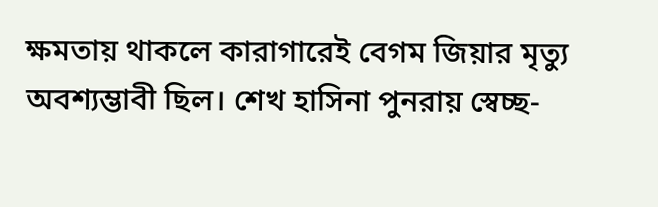ক্ষমতায় থাকলে কারাগারেই বেগম জিয়ার মৃত্যু অবশ্যম্ভাবী ছিল। শেখ হাসিনা পুনরায় স্বেচ্ছ-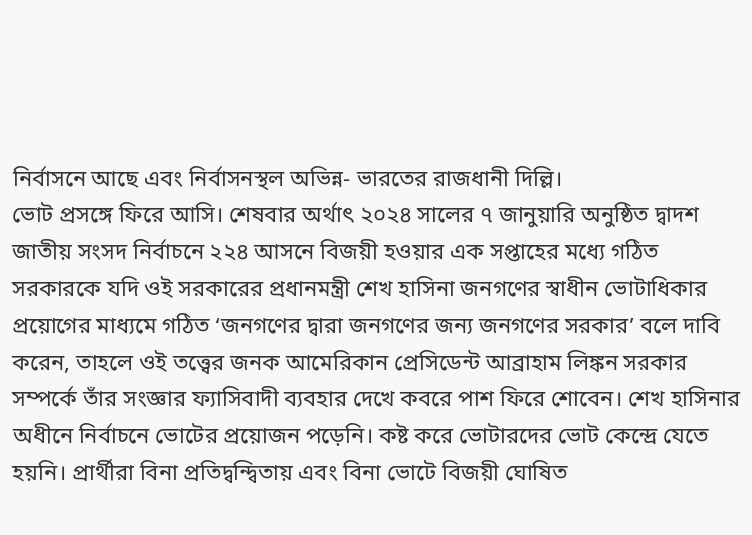নির্বাসনে আছে এবং নির্বাসনস্থল অভিন্ন- ভারতের রাজধানী দিল্লি।
ভোট প্রসঙ্গে ফিরে আসি। শেষবার অর্থাৎ ২০২৪ সালের ৭ জানুয়ারি অনুষ্ঠিত দ্বাদশ জাতীয় সংসদ নির্বাচনে ২২৪ আসনে বিজয়ী হওয়ার এক সপ্তাহের মধ্যে গঠিত সরকারকে যদি ওই সরকারের প্রধানমন্ত্রী শেখ হাসিনা জনগণের স্বাধীন ভোটাধিকার প্রয়োগের মাধ্যমে গঠিত ‘জনগণের দ্বারা জনগণের জন্য জনগণের সরকার’ বলে দাবি করেন, তাহলে ওই তত্ত্বের জনক আমেরিকান প্রেসিডেন্ট আব্রাহাম লিঙ্কন সরকার সম্পর্কে তাঁর সংজ্ঞার ফ্যাসিবাদী ব্যবহার দেখে কবরে পাশ ফিরে শোবেন। শেখ হাসিনার অধীনে নির্বাচনে ভোটের প্রয়োজন পড়েনি। কষ্ট করে ভোটারদের ভোট কেন্দ্রে যেতে হয়নি। প্রার্থীরা বিনা প্রতিদ্বন্দ্বিতায় এবং বিনা ভোটে বিজয়ী ঘোষিত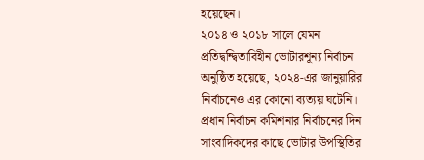হয়েছেন।
২০১৪ ও ২০১৮ সালে যেমন প্রতিদ্বন্দ্বিতাবিহীন ভোটারশূন্য নির্বাচন অনুষ্ঠিত হয়েছে, ২০২৪-এর জানুয়ারির নির্বাচনেও এর কোনো ব্যত্যয় ঘটেনি। প্রধান নির্বাচন কমিশনার নির্বাচনের দিন সাংবাদিকদের কাছে ভোটার উপস্থিতির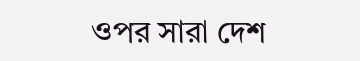ওপর সারা দেশ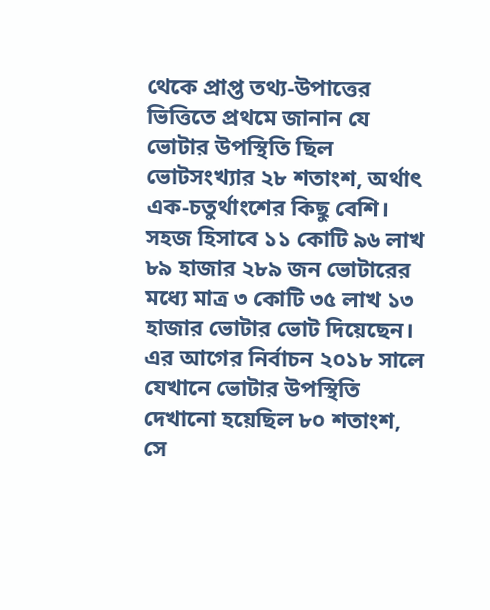থেকে প্রাপ্ত তথ্য-উপাত্তের ভিত্তিতে প্রথমে জানান যে ভোটার উপস্থিতি ছিল ভোটসংখ্যার ২৮ শতাংশ, অর্থাৎ এক-চতুর্থাংশের কিছু বেশি। সহজ হিসাবে ১১ কোটি ৯৬ লাখ ৮৯ হাজার ২৮৯ জন ভোটারের মধ্যে মাত্র ৩ কোটি ৩৫ লাখ ১৩ হাজার ভোটার ভোট দিয়েছেন।
এর আগের নির্বাচন ২০১৮ সালে যেখানে ভোটার উপস্থিতি দেখানো হয়েছিল ৮০ শতাংশ, সে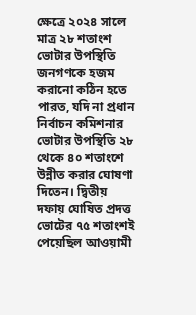ক্ষেত্রে ২০২৪ সালে মাত্র ২৮ শতাংশ ভোটার উপস্থিতি জনগণকে হজম করানো কঠিন হতে পারত, যদি না প্রধান নির্বাচন কমিশনার ভোটার উপস্থিতি ২৮ থেকে ৪০ শতাংশে উন্নীত করার ঘোষণা দিতেন। দ্বিতীয় দফায় ঘোষিত প্রদত্ত ভোটের ৭৫ শতাংশই পেয়েছিল আওয়ামী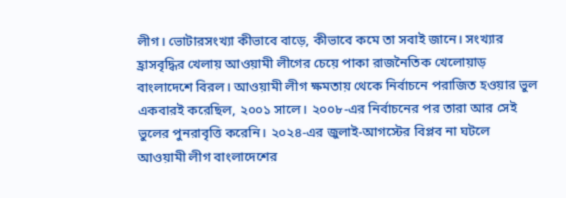লীগ। ভোটারসংখ্যা কীভাবে বাড়ে, কীভাবে কমে তা সবাই জানে। সংখ্যার হ্রাসবৃদ্ধির খেলায় আওয়ামী লীগের চেয়ে পাকা রাজনৈতিক খেলোয়াড় বাংলাদেশে বিরল। আওয়ামী লীগ ক্ষমতায় থেকে নির্বাচনে পরাজিত হওয়ার ভুল একবারই করেছিল, ২০০১ সালে। ২০০৮-এর নির্বাচনের পর তারা আর সেই ভুলের পুনরাবৃত্তি করেনি। ২০২৪-এর জুলাই-আগস্টের বিপ্লব না ঘটলে আওয়ামী লীগ বাংলাদেশের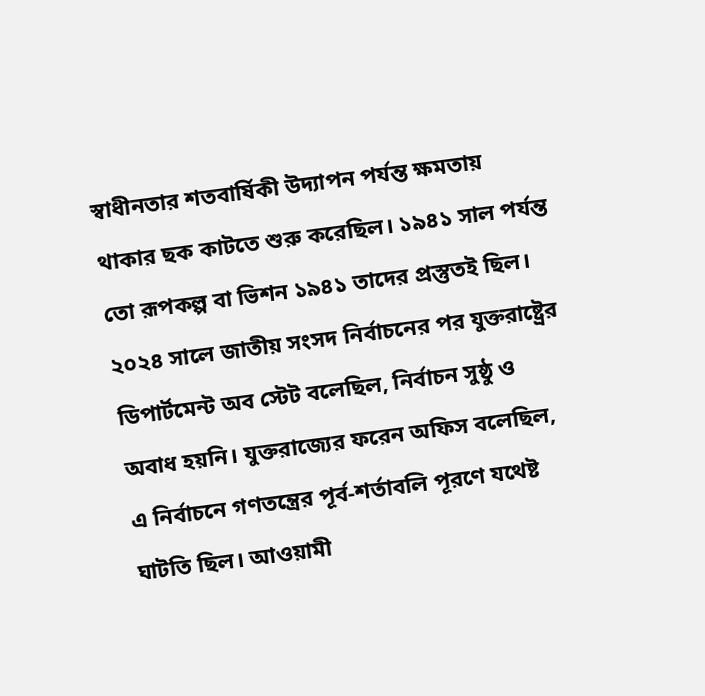স্বাধীনতার শতবার্ষিকী উদ্যাপন পর্যন্ত ক্ষমতায় থাকার ছক কাটতে শুরু করেছিল। ১৯৪১ সাল পর্যন্ত তো রূপকল্প বা ভিশন ১৯৪১ তাদের প্রস্তুতই ছিল।
২০২৪ সালে জাতীয় সংসদ নির্বাচনের পর যুক্তরাষ্ট্রের ডিপার্টমেন্ট অব স্টেট বলেছিল, নির্বাচন সুষ্ঠু ও অবাধ হয়নি। যুক্তরাজ্যের ফরেন অফিস বলেছিল, এ নির্বাচনে গণতন্ত্রের পূর্ব-শর্তাবলি পূরণে যথেষ্ট ঘাটতি ছিল। আওয়ামী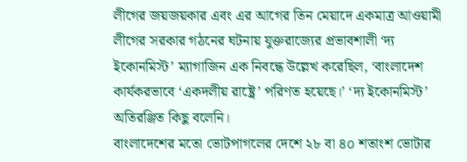লীগের জয়জয়কার এবং এর আগের তিন মেয়াদে একমাত্র আওয়ামী লীগের সরকার গঠনের ঘটনায় যুক্তরাজ্যের প্রভাবশালী ‘দ্য ইকোনমিস্ট’ ম্যাগাজিন এক নিবন্ধে উল্লেখ করেছিল, ‘বাংলাদেশ কার্যকরভাবে ‘একদলীয় রাষ্ট্রে’ পরিণত হয়েছে।’ ‘দ্য ইকোনমিস্ট’ অতিরঞ্জিত কিছু বলেনি।
বাংলাদেশের মতো ভোটপাগলের দেশে ২৮ বা ৪০ শতাংশ ভোটার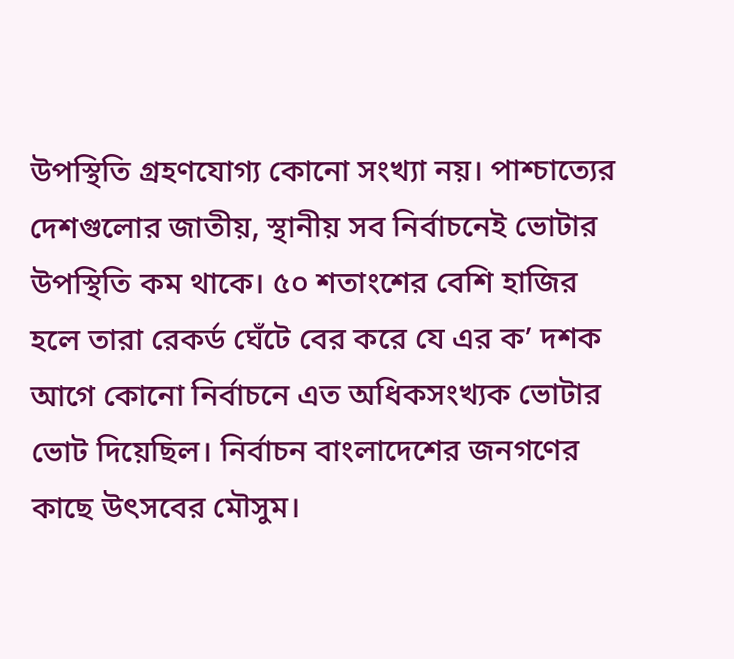উপস্থিতি গ্রহণযোগ্য কোনো সংখ্যা নয়। পাশ্চাত্যের দেশগুলোর জাতীয়, স্থানীয় সব নির্বাচনেই ভোটার উপস্থিতি কম থাকে। ৫০ শতাংশের বেশি হাজির হলে তারা রেকর্ড ঘেঁটে বের করে যে এর ক’ দশক আগে কোনো নির্বাচনে এত অধিকসংখ্যক ভোটার ভোট দিয়েছিল। নির্বাচন বাংলাদেশের জনগণের কাছে উৎসবের মৌসুম।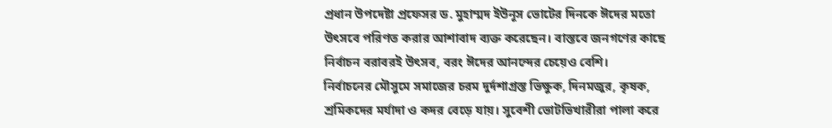প্রধান উপদেষ্টা প্রফেসর ড. মুহাম্মদ ইউনূস ভোটের দিনকে ঈদের মতো উৎসবে পরিণত করার আশাবাদ ব্যক্ত করেছেন। বাস্তবে জনগণের কাছে নির্বাচন বরাবরই উৎসব, বরং ঈদের আনন্দের চেয়েও বেশি।
নির্বাচনের মৌসুমে সমাজের চরম দুর্দশাগ্রস্ত ভিক্ষুক, দিনমজুর, কৃষক, শ্রমিকদের মর্যাদা ও কদর বেড়ে যায়। সুবেশী ভোটভিখারীরা পালা করে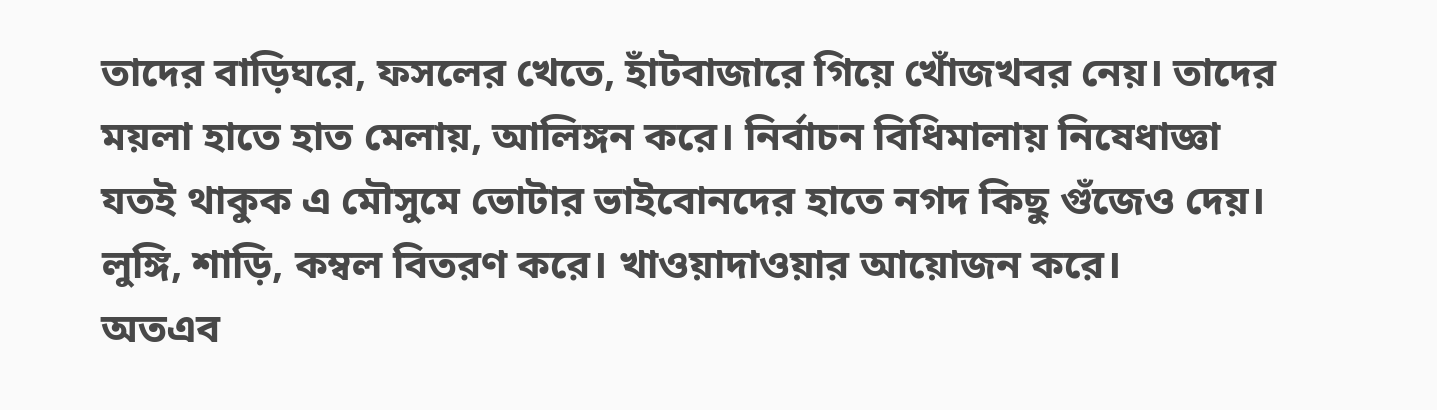তাদের বাড়িঘরে, ফসলের খেতে, হাঁটবাজারে গিয়ে খোঁজখবর নেয়। তাদের ময়লা হাতে হাত মেলায়, আলিঙ্গন করে। নির্বাচন বিধিমালায় নিষেধাজ্ঞা যতই থাকুক এ মৌসুমে ভোটার ভাইবোনদের হাতে নগদ কিছু গুঁজেও দেয়। লুঙ্গি, শাড়ি, কম্বল বিতরণ করে। খাওয়াদাওয়ার আয়োজন করে।
অতএব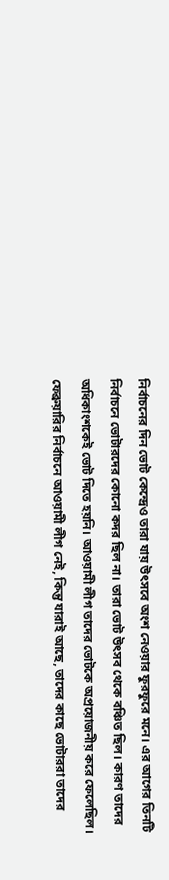নির্বাচনের দিন ভোট কেন্দ্রেও তারা যায় উৎসবে অংশ নেওয়ার ফুরফুরে মনে। এর আগের তিনটি নির্বাচনে ভোটারদের কোনো কদর ছিল না। তারা ভোট উৎসব থেকে বঞ্চিত ছিল। কারণ তাদের অধিকাংশকেই ভোট দিতে হয়নি। আওয়ামী লীগ তাদের ভোটকে অপ্রয়োজনীয় করে ফেলেছিল। ফেব্রুয়ারির নির্বাচনে আওয়ামী লীগ নেই, কিন্তু যারাই আছে, তাদের কাছে ভোটাররা তাদের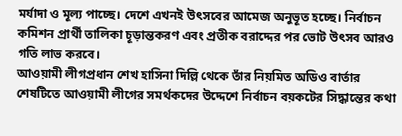মর্যাদা ও মূল্য পাচ্ছে। দেশে এখনই উৎসবের আমেজ অনুভূত হচ্ছে। নির্বাচন কমিশন প্রার্থী তালিকা চূড়ান্তকরণ এবং প্রতীক বরাদ্দের পর ভোট উৎসব আরও গতি লাভ করবে।
আওয়ামী লীগপ্রধান শেখ হাসিনা দিল্লি থেকে তাঁর নিয়মিত অডিও বার্তার শেষটিতে আওয়ামী লীগের সমর্থকদের উদ্দেশে নির্বাচন বয়কটের সিদ্ধান্তের কথা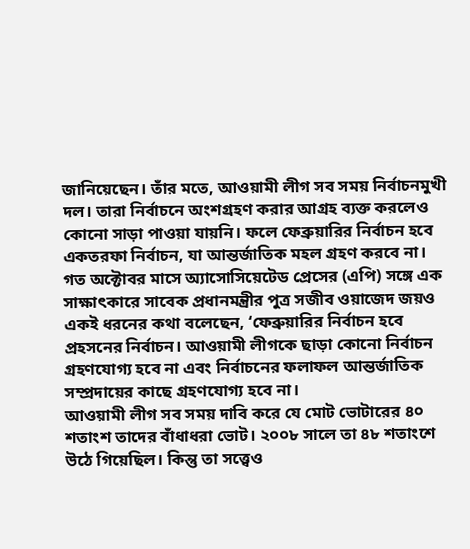জানিয়েছেন। তাঁর মতে, আওয়ামী লীগ সব সময় নির্বাচনমুখী দল। তারা নির্বাচনে অংশগ্রহণ করার আগ্রহ ব্যক্ত করলেও কোনো সাড়া পাওয়া যায়নি। ফলে ফেব্রুয়ারির নির্বাচন হবে একতরফা নির্বাচন, যা আন্তর্জাতিক মহল গ্রহণ করবে না।
গত অক্টোবর মাসে অ্যাসোসিয়েটেড প্রেসের (এপি) সঙ্গে এক সাক্ষাৎকারে সাবেক প্রধানমন্ত্রীর পুত্র সজীব ওয়াজেদ জয়ও একই ধরনের কথা বলেছেন, ‘ফেব্রুয়ারির নির্বাচন হবে প্রহসনের নির্বাচন। আওয়ামী লীগকে ছাড়া কোনো নির্বাচন গ্রহণযোগ্য হবে না এবং নির্বাচনের ফলাফল আন্তর্জাতিক সম্প্রদায়ের কাছে গ্রহণযোগ্য হবে না।
আওয়ামী লীগ সব সময় দাবি করে যে মোট ভোটারের ৪০ শতাংশ তাদের বাঁধাধরা ভোট। ২০০৮ সালে তা ৪৮ শতাংশে উঠে গিয়েছিল। কিন্তু তা সত্ত্বেও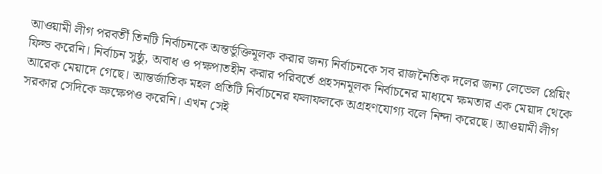আওয়ামী লীগ পরবর্তী তিনটি নির্বাচনকে অন্তর্ভুক্তিমূলক করার জন্য নির্বাচনকে সব রাজনৈতিক দলের জন্য লেভেল প্লেয়িং ফিল্ড করেনি। নির্বাচন সুষ্ঠু, অবাধ ও পক্ষপাতহীন করার পরিবর্তে প্রহসনমূলক নির্বাচনের মাধ্যমে ক্ষমতার এক মেয়াদ থেকে আরেক মেয়াদে গেছে। আন্তর্জাতিক মহল প্রতিটি নির্বাচনের ফলাফলকে অগ্রহণযোগ্য বলে নিন্দা করেছে। আওয়ামী লীগ সরকার সেদিকে ভ্রুক্ষেপও করেনি। এখন সেই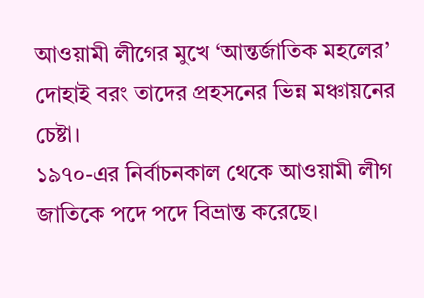আওয়ামী লীগের মুখে ‘আন্তর্জাতিক মহলের’ দোহাই বরং তাদের প্রহসনের ভিন্ন মঞ্চায়নের চেষ্টা।
১৯৭০-এর নির্বাচনকাল থেকে আওয়ামী লীগ জাতিকে পদে পদে বিভ্রান্ত করেছে।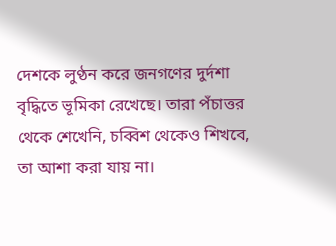দেশকে লুণ্ঠন করে জনগণের দুর্দশা বৃদ্ধিতে ভূমিকা রেখেছে। তারা পঁচাত্তর থেকে শেখেনি, চব্বিশ থেকেও শিখবে, তা আশা করা যায় না।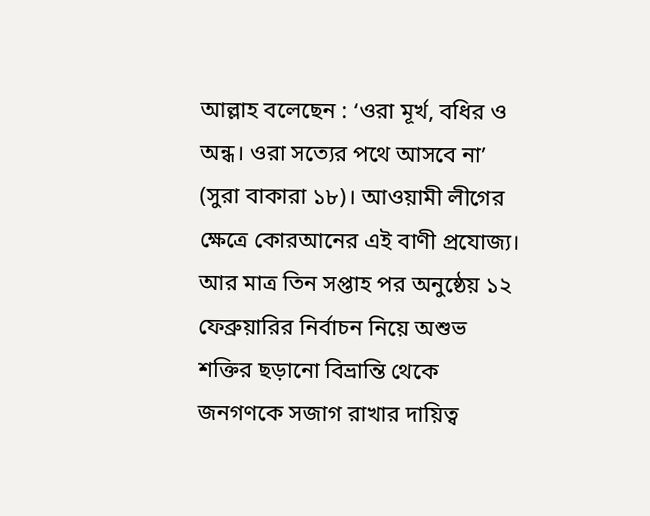আল্লাহ বলেছেন : ‘ওরা মূর্খ, বধির ও অন্ধ। ওরা সত্যের পথে আসবে না’ (সুরা বাকারা ১৮)। আওয়ামী লীগের ক্ষেত্রে কোরআনের এই বাণী প্রযোজ্য। আর মাত্র তিন সপ্তাহ পর অনুষ্ঠেয় ১২ ফেব্রুয়ারির নির্বাচন নিয়ে অশুভ শক্তির ছড়ানো বিভ্রান্তি থেকে জনগণকে সজাগ রাখার দায়িত্ব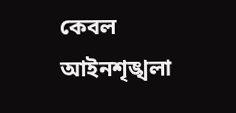কেবল আইনশৃঙ্খলা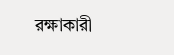রক্ষাকারী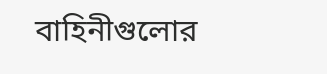বাহিনীগুলোর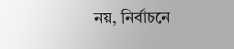নয়, নির্বাচনে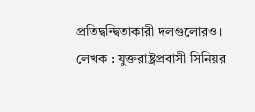প্রতিদ্বন্দ্বিতাকারী দলগুলোরও।
লেখক : যুক্তরাষ্ট্রপ্রবাসী সিনিয়র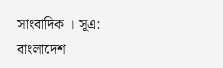সাংবাদিক । সূএ: বাংলাদেশ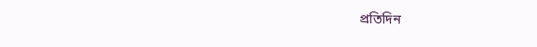প্রতিদিন